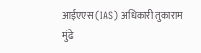आईएएस (IAS) अधिकारी तुकाराम मुंढे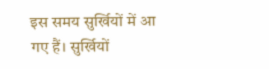इस समय सुर्खियों में आ गए हैं। सुर्खियों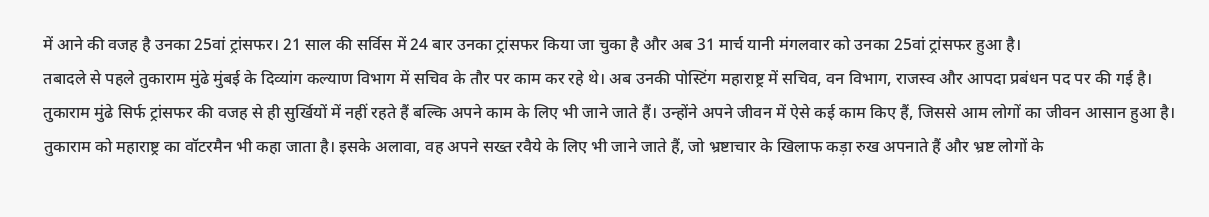में आने की वजह है उनका 25वां ट्रांसफर। 21 साल की सर्विस में 24 बार उनका ट्रांसफर किया जा चुका है और अब 31 मार्च यानी मंगलवार को उनका 25वां ट्रांसफर हुआ है।
तबादले से पहले तुकाराम मुंढे मुंबई के दिव्यांग कल्याण विभाग में सचिव के तौर पर काम कर रहे थे। अब उनकी पोस्टिंग महाराष्ट्र में सचिव, वन विभाग, राजस्व और आपदा प्रबंधन पद पर की गई है।
तुकाराम मुंढे सिर्फ ट्रांसफर की वजह से ही सुर्खियों में नहीं रहते हैं बल्कि अपने काम के लिए भी जाने जाते हैं। उन्होंने अपने जीवन में ऐसे कई काम किए हैं, जिससे आम लोगों का जीवन आसान हुआ है। तुकाराम को महाराष्ट्र का वॉटरमैन भी कहा जाता है। इसके अलावा, वह अपने सख्त रवैये के लिए भी जाने जाते हैं, जो भ्रष्टाचार के खिलाफ कड़ा रुख अपनाते हैं और भ्रष्ट लोगों के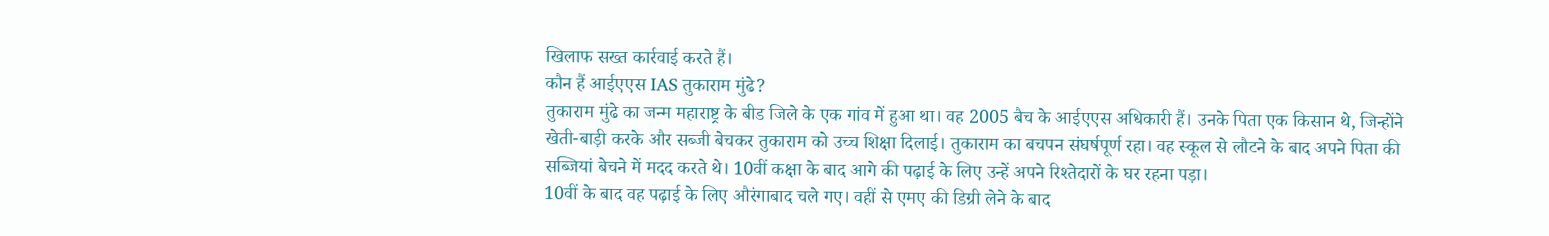खिलाफ सख्त कार्रवाई करते हैं।
कौन हैं आईएएस IAS तुकाराम मुंढे?
तुकाराम मुंढे का जन्म महाराष्ट्र के बीड जिले के एक गांव में हुआ था। वह 2005 बैच के आईएएस अधिकारी हैं। उनके पिता एक किसान थे, जिन्होंने खेती-बाड़ी करके और सब्जी बेचकर तुकाराम को उच्च शिक्षा दिलाई। तुकाराम का बचपन संघर्षपूर्ण रहा। वह स्कूल से लौटने के बाद अपने पिता की सब्जियां बेचने में मदद करते थे। 10वीं कक्षा के बाद आगे की पढ़ाई के लिए उन्हें अपने रिश्तेदारों के घर रहना पड़ा।
10वीं के बाद वह पढ़ाई के लिए औरंगाबाद चले गए। वहीं से एमए की डिग्री लेने के बाद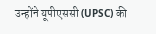उन्होंने यूपीएससी (UPSC) की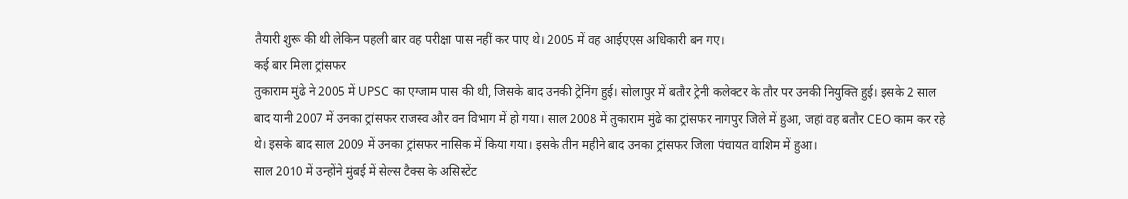तैयारी शुरू की थी लेकिन पहली बार वह परीक्षा पास नहीं कर पाए थे। 2005 में वह आईएएस अधिकारी बन गए।
कई बार मिला ट्रांसफर
तुकाराम मुंढे ने 2005 में UPSC का एग्जाम पास की थी, जिसके बाद उनकी ट्रेनिंग हुई। सोलापुर में बतौर ट्रेनी कलेक्टर के तौर पर उनकी नियुक्ति हुई। इसके 2 साल बाद यानी 2007 में उनका ट्रांसफर राजस्व और वन विभाग में हो गया। साल 2008 में तुकाराम मुंढे का ट्रांसफर नागपुर जिले में हुआ, जहां वह बतौर CEO काम कर रहे थे। इसके बाद साल 2009 में उनका ट्रांसफर नासिक में किया गया। इसके तीन महीने बाद उनका ट्रांसफर जिला पंचायत वाशिम में हुआ।
साल 2010 में उन्होंने मुंबई में सेल्स टैक्स के असिस्टेंट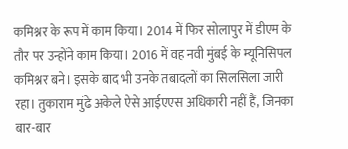कमिश्नर के रूप में काम किया। 2014 में फिर सोलापुर में डीएम के तौर पर उन्होंने काम किया। 2016 में वह नवी मुंबई के म्यूनिसिपल कमिश्नर बने। इसके बाद भी उनके तबादलों का सिलसिला जारी रहा। तुकाराम मुंढे अकेले ऐसे आईएएस अधिकारी नहीं हैं, जिनका बार-बार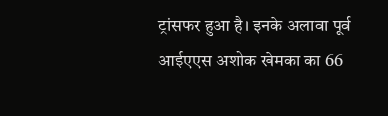ट्रांसफर हुआ है। इनके अलावा पूर्व आईएएस अशोक खेमका का 66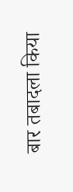बार तबादला किया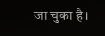जा चुका है।